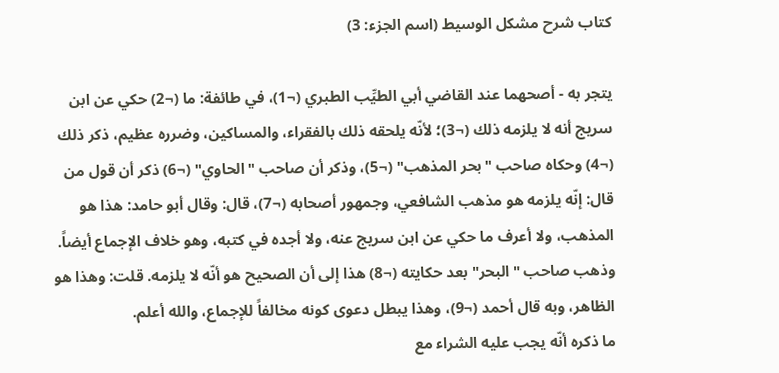كتاب شرح مشكل الوسيط (اسم الجزء: 3)

يتجر به - أصحهما عند القاضي أبي الطيِّب الطبري (¬1)، في طائفة: ما (¬2) حكي عن ابن سريج أنه لا يلزمه ذلك (¬3)؛ لأنّه يلحقه ذلك بالفقراء، والمساكين، وضرره عظيم، ذكر ذلك (¬4) وحكاه صاحب "بحر المذهب" (¬5)، وذكر أن صاحب "الحاوي" (¬6) ذكر أن قول من قال: إنّه يلزمه هو مذهب الشافعي، وجمهور أصحابه (¬7)، قال: وقال أبو حامد: هذا هو المذهب، ولا أعرف ما حكي عن ابن سريج عنه، ولا أجده في كتبه، وهو خلاف الإجماع أيضاً.
وذهب صاحب "البحر" بعد حكايته (¬8) هذا إلى أن الصحيح هو أنّه لا يلزمه. قلت: وهذا هو الظاهر، وبه قال أحمد (¬9)، وهذا يبطل دعوى كونه مخالفاً للإجماع، والله أعلم.
ما ذكره أنّه يجب عليه الشراء مع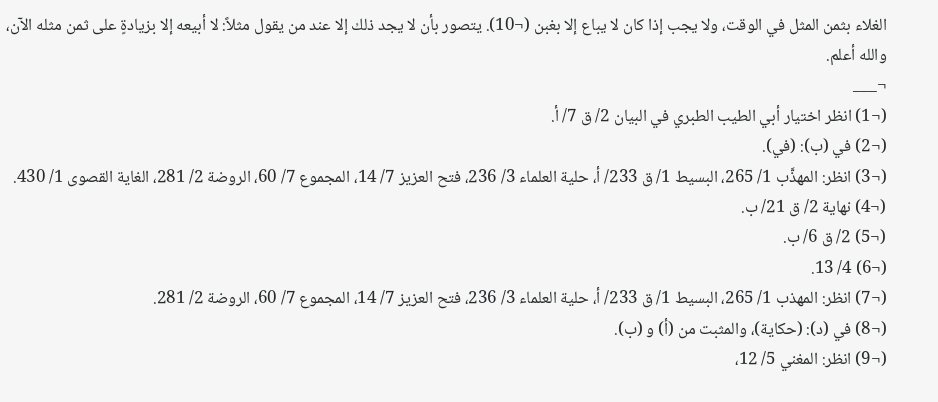الغلاء بثمن المثل في الوقت، ولا يجب إذا كان لا يباع إلا بغبن (¬10). يتصور بأن لا يجد ذلك إلا عند من يقول مثلاً: لا أبيعه إلا بزيادةٍ على ثمن مثله الآن، والله أعلم.
¬___
(¬1) انظر اختيار أبي الطيب الطبري في البيان 2/ ق 7/ أ.
(¬2) في (ب): (في).
(¬3) انظر: المهذَّب 1/ 265، البسيط 1/ ق 233/ أ، حلية العلماء 3/ 236، فتح العزيز 7/ 14، المجموع 7/ 60، الروضة 2/ 281، الغاية القصوى 1/ 430.
(¬4) نهاية 2/ ق 21/ ب.
(¬5) 2/ ق 6/ ب.
(¬6) 4/ 13.
(¬7) انظر: المهذب 1/ 265، البسيط 1/ ق 233/ أ، حلية العلماء 3/ 236، فتح العزيز 7/ 14، المجموع 7/ 60، الروضة 2/ 281.
(¬8) في (د): (حكاية)، والمثبت من (أ) و (ب).
(¬9) انظر: المغني 5/ 12،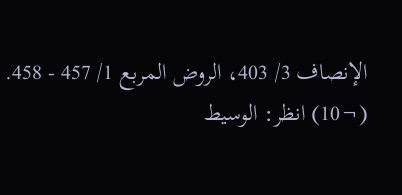الإنصاف 3/ 403، الروض المربع 1/ 457 - 458.
(¬10) انظر: الوسيط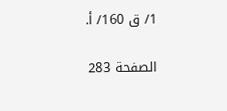1/ ق 160/ أ.

الصفحة 283